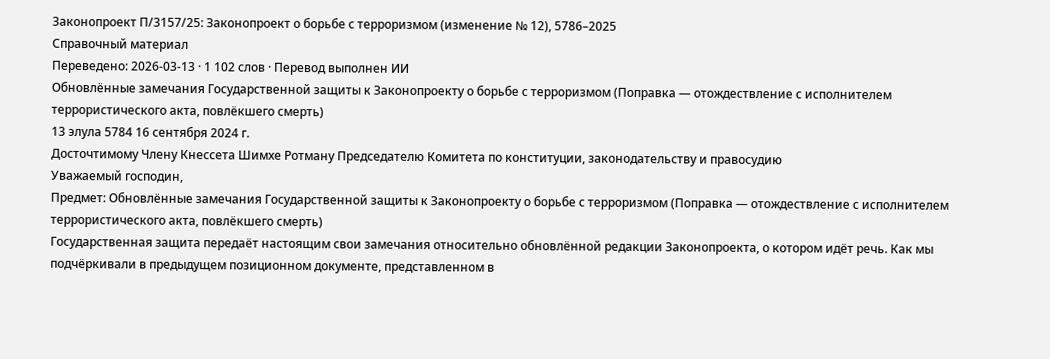Законопроект П/3157/25: Законопроект о борьбе с терроризмом (изменение № 12), 5786–2025
Справочный материал
Переведено: 2026-03-13 · 1 102 слов · Перевод выполнен ИИ
Обновлённые замечания Государственной защиты к Законопроекту о борьбе с терроризмом (Поправка — отождествление с исполнителем террористического акта, повлёкшего смерть)
13 элула 5784 16 сентября 2024 г.
Досточтимому Члену Кнессета Шимхе Ротману Председателю Комитета по конституции, законодательству и правосудию
Уважаемый господин,
Предмет: Обновлённые замечания Государственной защиты к Законопроекту о борьбе с терроризмом (Поправка — отождествление с исполнителем террористического акта, повлёкшего смерть)
Государственная защита передаёт настоящим свои замечания относительно обновлённой редакции Законопроекта, о котором идёт речь. Как мы подчёркивали в предыдущем позиционном документе, представленном в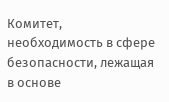Комитет, необходимость в сфере безопасности, лежащая в основе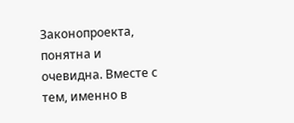Законопроекта, понятна и очевидна. Вместе с тем, именно в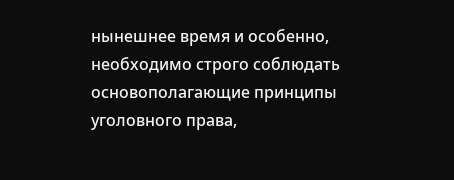нынешнее время и особенно, необходимо строго соблюдать основополагающие принципы уголовного права,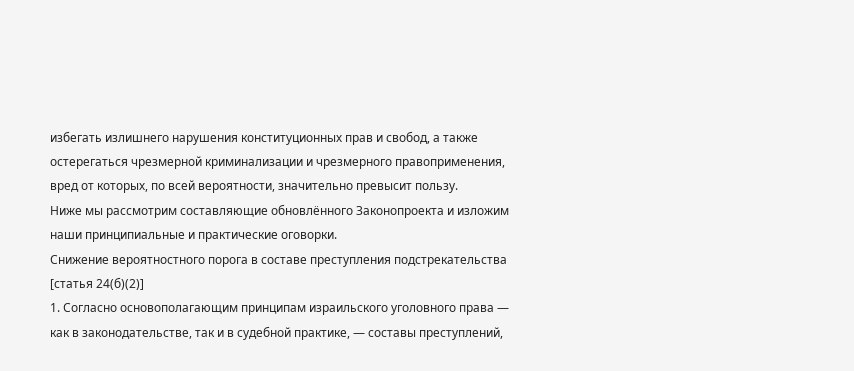избегать излишнего нарушения конституционных прав и свобод, а также остерегаться чрезмерной криминализации и чрезмерного правоприменения, вред от которых, по всей вероятности, значительно превысит пользу.
Ниже мы рассмотрим составляющие обновлённого Законопроекта и изложим наши принципиальные и практические оговорки.
Снижение вероятностного порога в составе преступления подстрекательства [статья 24(б)(2)]
1. Согласно основополагающим принципам израильского уголовного права — как в законодательстве, так и в судебной практике, — составы преступлений,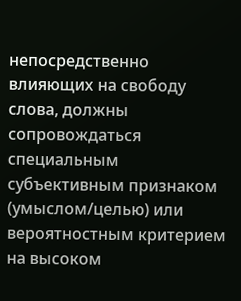непосредственно влияющих на свободу слова, должны сопровождаться специальным субъективным признаком (умыслом/целью) или вероятностным критерием на высоком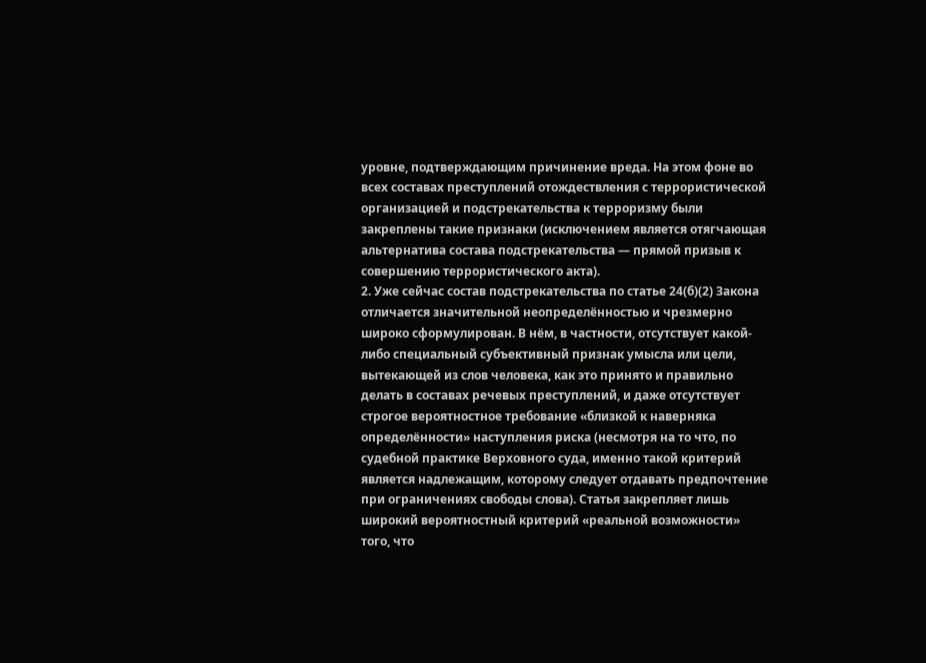уровне, подтверждающим причинение вреда. На этом фоне во всех составах преступлений отождествления с террористической организацией и подстрекательства к терроризму были закреплены такие признаки (исключением является отягчающая альтернатива состава подстрекательства — прямой призыв к совершению террористического акта).
2. Уже сейчас состав подстрекательства по статье 24(б)(2) Закона отличается значительной неопределённостью и чрезмерно широко сформулирован. В нём, в частности, отсутствует какой-либо специальный субъективный признак умысла или цели, вытекающей из слов человека, как это принято и правильно делать в составах речевых преступлений, и даже отсутствует строгое вероятностное требование «близкой к наверняка определённости» наступления риска (несмотря на то что, по судебной практике Верховного суда, именно такой критерий является надлежащим, которому следует отдавать предпочтение при ограничениях свободы слова). Статья закрепляет лишь широкий вероятностный критерий «реальной возможности» того, что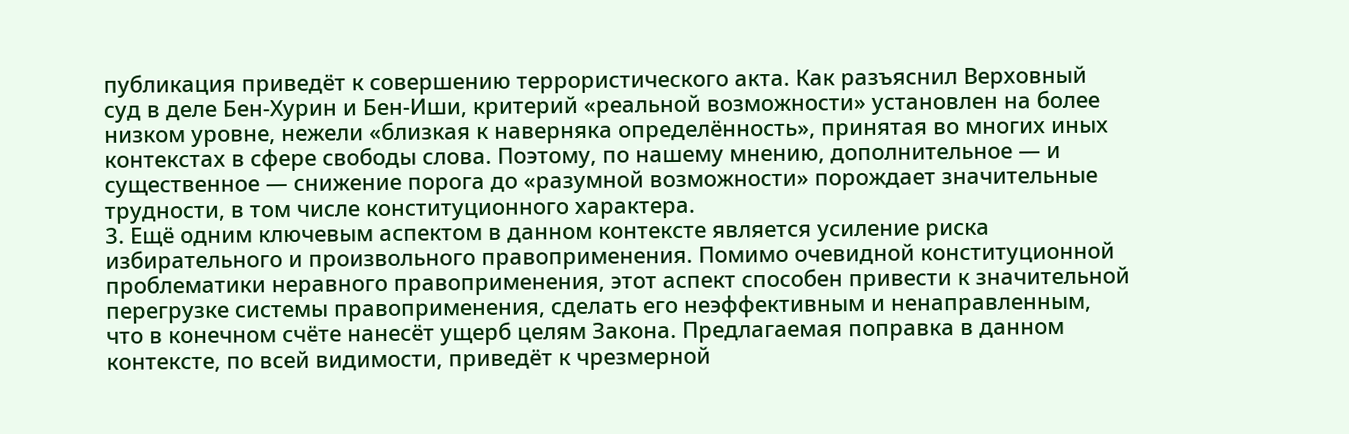публикация приведёт к совершению террористического акта. Как разъяснил Верховный суд в деле Бен-Хурин и Бен-Иши, критерий «реальной возможности» установлен на более низком уровне, нежели «близкая к наверняка определённость», принятая во многих иных контекстах в сфере свободы слова. Поэтому, по нашему мнению, дополнительное — и существенное — снижение порога до «разумной возможности» порождает значительные трудности, в том числе конституционного характера.
3. Ещё одним ключевым аспектом в данном контексте является усиление риска избирательного и произвольного правоприменения. Помимо очевидной конституционной проблематики неравного правоприменения, этот аспект способен привести к значительной перегрузке системы правоприменения, сделать его неэффективным и ненаправленным, что в конечном счёте нанесёт ущерб целям Закона. Предлагаемая поправка в данном контексте, по всей видимости, приведёт к чрезмерной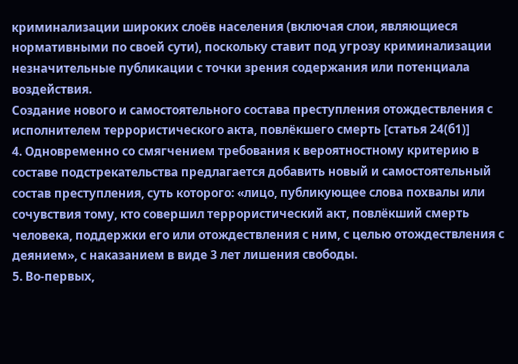криминализации широких слоёв населения (включая слои, являющиеся нормативными по своей сути), поскольку ставит под угрозу криминализации незначительные публикации с точки зрения содержания или потенциала воздействия.
Создание нового и самостоятельного состава преступления отождествления с исполнителем террористического акта, повлёкшего смерть [статья 24(б1)]
4. Одновременно со смягчением требования к вероятностному критерию в составе подстрекательства предлагается добавить новый и самостоятельный состав преступления, суть которого: «лицо, публикующее слова похвалы или сочувствия тому, кто совершил террористический акт, повлёкший смерть человека, поддержки его или отождествления с ним, с целью отождествления с деянием», с наказанием в виде 3 лет лишения свободы.
5. Во-первых,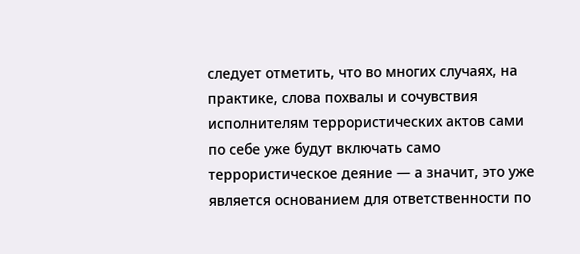следует отметить, что во многих случаях, на практике, слова похвалы и сочувствия исполнителям террористических актов сами по себе уже будут включать само террористическое деяние — а значит, это уже является основанием для ответственности по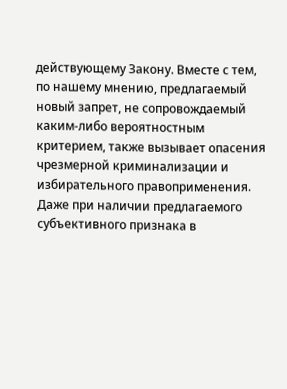действующему Закону. Вместе с тем, по нашему мнению, предлагаемый новый запрет, не сопровождаемый каким-либо вероятностным критерием, также вызывает опасения чрезмерной криминализации и избирательного правоприменения. Даже при наличии предлагаемого субъективного признака в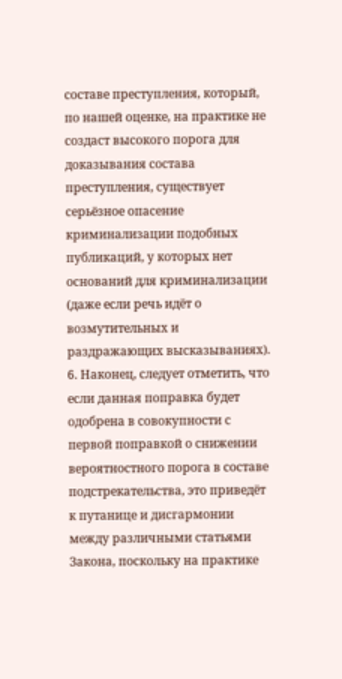составе преступления, который, по нашей оценке, на практике не создаст высокого порога для доказывания состава преступления, существует серьёзное опасение криминализации подобных публикаций, у которых нет оснований для криминализации (даже если речь идёт о возмутительных и раздражающих высказываниях).
6. Наконец, следует отметить, что если данная поправка будет одобрена в совокупности с первой поправкой о снижении вероятностного порога в составе подстрекательства, это приведёт к путанице и дисгармонии между различными статьями Закона, поскольку на практике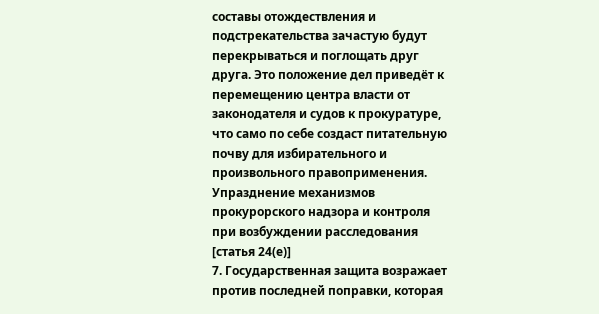составы отождествления и подстрекательства зачастую будут перекрываться и поглощать друг друга. Это положение дел приведёт к перемещению центра власти от законодателя и судов к прокуратуре, что само по себе создаст питательную почву для избирательного и произвольного правоприменения.
Упразднение механизмов прокурорского надзора и контроля при возбуждении расследования [статья 24(е)]
7. Государственная защита возражает против последней поправки, которая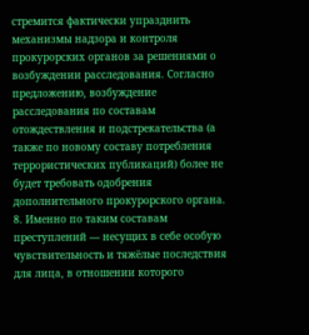стремится фактически упразднить механизмы надзора и контроля прокурорских органов за решениями о возбуждении расследования. Согласно предложению, возбуждение расследования по составам отождествления и подстрекательства (а также по новому составу потребления террористических публикаций) более не будет требовать одобрения дополнительного прокурорского органа.
8. Именно по таким составам преступлений — несущих в себе особую чувствительность и тяжёлые последствия для лица, в отношении которого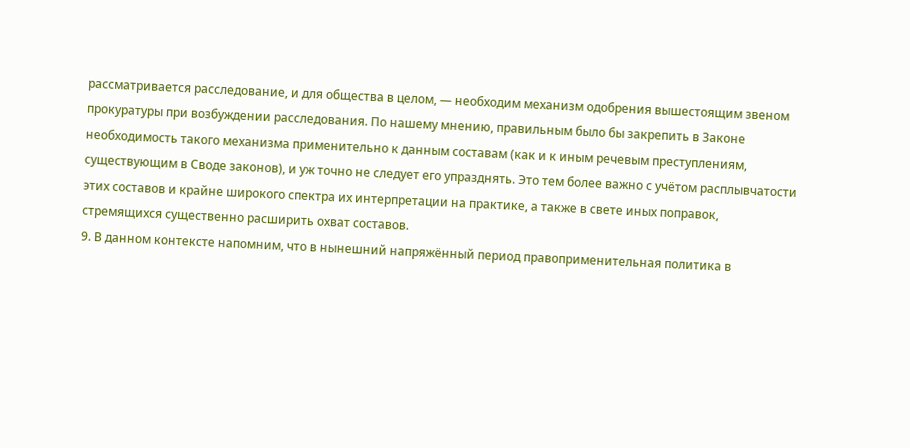рассматривается расследование, и для общества в целом, — необходим механизм одобрения вышестоящим звеном прокуратуры при возбуждении расследования. По нашему мнению, правильным было бы закрепить в Законе необходимость такого механизма применительно к данным составам (как и к иным речевым преступлениям, существующим в Своде законов), и уж точно не следует его упразднять. Это тем более важно с учётом расплывчатости этих составов и крайне широкого спектра их интерпретации на практике, а также в свете иных поправок, стремящихся существенно расширить охват составов.
9. В данном контексте напомним, что в нынешний напряжённый период правоприменительная политика в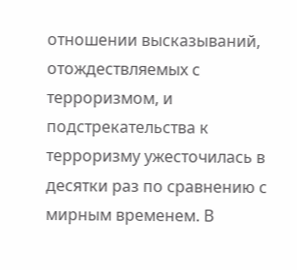отношении высказываний, отождествляемых с терроризмом, и подстрекательства к терроризму ужесточилась в десятки раз по сравнению с мирным временем. В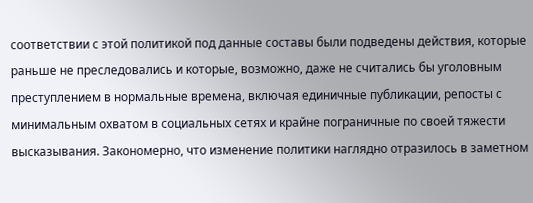соответствии с этой политикой под данные составы были подведены действия, которые раньше не преследовались и которые, возможно, даже не считались бы уголовным преступлением в нормальные времена, включая единичные публикации, репосты с минимальным охватом в социальных сетях и крайне пограничные по своей тяжести высказывания. Закономерно, что изменение политики наглядно отразилось в заметном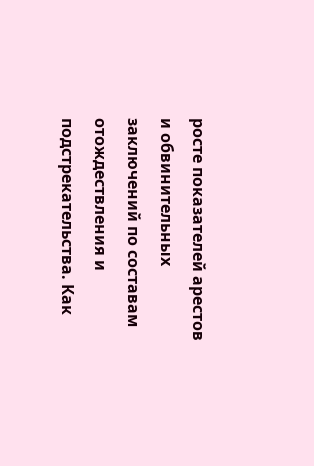росте показателей арестов и обвинительных заключений по составам отождествления и подстрекательства. Как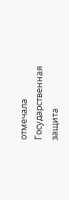отмечала Государственная защита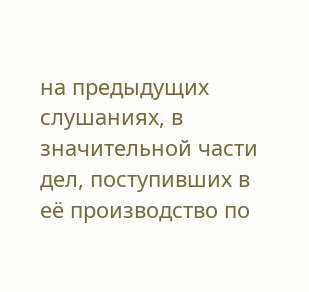на предыдущих слушаниях, в значительной части дел, поступивших в её производство по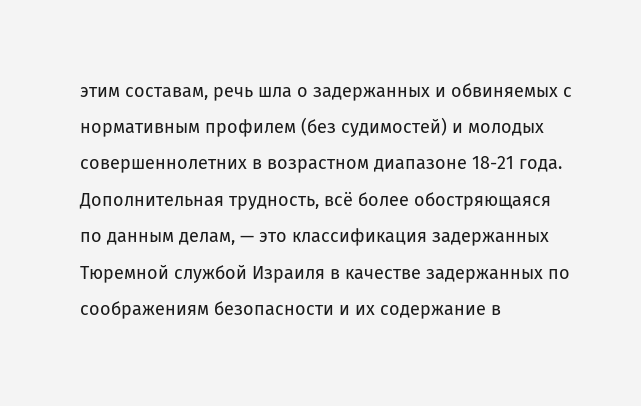этим составам, речь шла о задержанных и обвиняемых с нормативным профилем (без судимостей) и молодых совершеннолетних в возрастном диапазоне 18-21 года. Дополнительная трудность, всё более обостряющаяся по данным делам, — это классификация задержанных Тюремной службой Израиля в качестве задержанных по соображениям безопасности и их содержание в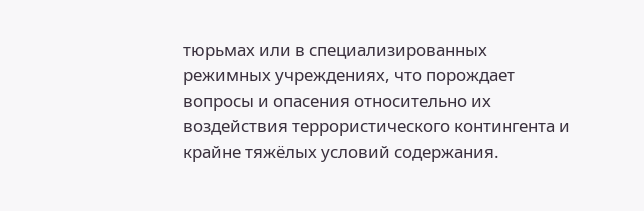тюрьмах или в специализированных режимных учреждениях, что порождает вопросы и опасения относительно их воздействия террористического контингента и крайне тяжёлых условий содержания.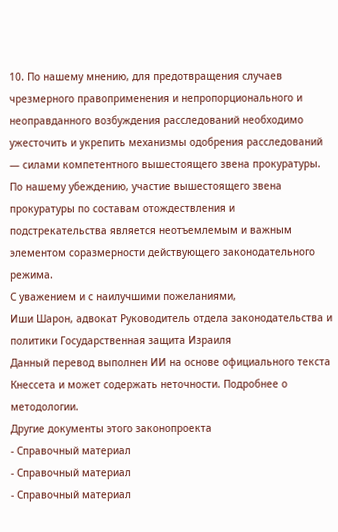10. По нашему мнению, для предотвращения случаев чрезмерного правоприменения и непропорционального и неоправданного возбуждения расследований необходимо ужесточить и укрепить механизмы одобрения расследований — силами компетентного вышестоящего звена прокуратуры. По нашему убеждению, участие вышестоящего звена прокуратуры по составам отождествления и подстрекательства является неотъемлемым и важным элементом соразмерности действующего законодательного режима.
С уважением и с наилучшими пожеланиями,
Иши Шарон, адвокат Руководитель отдела законодательства и политики Государственная защита Израиля
Данный перевод выполнен ИИ на основе официального текста Кнессета и может содержать неточности. Подробнее о методологии.
Другие документы этого законопроекта
- Справочный материал
- Справочный материал
- Справочный материал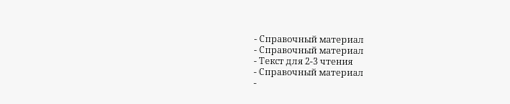- Справочный материал
- Справочный материал
- Текст для 2-3 чтения
- Справочный материал
-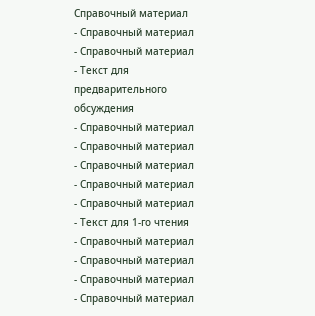Справочный материал
- Справочный материал
- Справочный материал
- Текст для предварительного обсуждения
- Справочный материал
- Справочный материал
- Справочный материал
- Справочный материал
- Справочный материал
- Текст для 1-го чтения
- Справочный материал
- Справочный материал
- Справочный материал
- Справочный материал